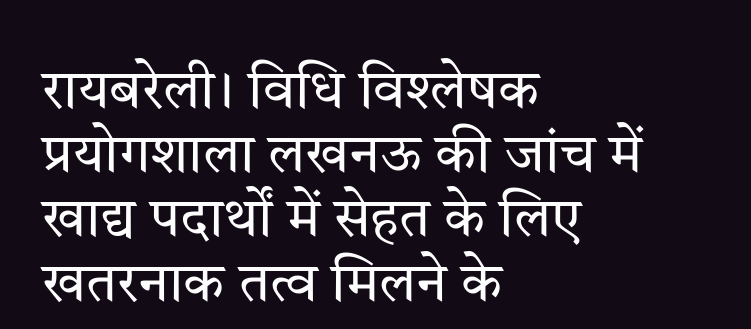रायबरेली। विधि विश्लेषक प्रयोगशाला लखनऊ की जांच में खाद्य पदार्थों में सेहत के लिए खतरनाक तत्व मिलने के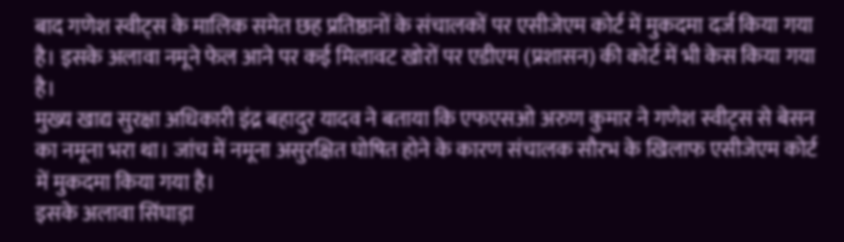बाद गणेश स्वीट्स के मालिक समेत छह प्रतिष्ठानों के संचालकों पर एसीजेएम कोर्ट में मुकदमा दर्ज किया गया है। इसके अलावा नमूने फेल आने पर कई मिलावट खोरों पर एडीएम (प्रशासन) की कोर्ट में भी केस किया गया है।
मुख्य खाद्य सुरक्षा अधिकारी इंद्र बहादुर यादव ने बताया कि एफएसओ अरुण कुमार ने गणेश स्वीट्स से बेसन का नमूना भरा था। जांच में नमूना असुरक्षित घोषित होने के कारण संचालक सौरभ के खिलाफ एसीजेएम कोर्ट में मुकदमा किया गया है।
इसके अलावा सिंघाड़ा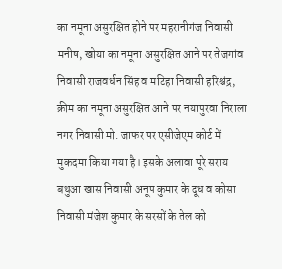का नमूना असुरक्षित होने पर महरानीगंज निवासी मनीष, खोया का नमूना असुरक्षित आने पर तेजगांव निवासी राजवर्धन सिंह व मटिहा निवासी हरिश्चंद्र, क्रीम का नमूना असुरक्षित आने पर नयापुरवा निराला नगर निवासी मो. जाफर पर एसीजेएम कोर्ट में मुकदमा किया गया है। इसके अलावा पूरे सराय बथुआ खास निवासी अनूप कुमार के दूध व कोसा निवासी मंजेश कुमार के सरसों के तेल को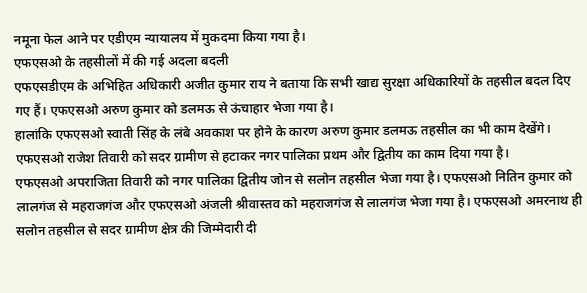नमूना फेल आने पर एडीएम न्यायालय में मुकदमा किया गया है।
एफएसओ के तहसीलों में की गई अदला बदली
एफएसडीएम के अभिहित अधिकारी अजीत कुमार राय ने बताया कि सभी खाद्य सुरक्षा अधिकारियों के तहसील बदल दिए गए हैं। एफएसओ अरुण कुमार को डलमऊ से ऊंचाहार भेजा गया है।
हालांकि एफएसओ स्वाती सिंह के लंबे अवकाश पर होने के कारण अरुण कुमार डलमऊ तहसील का भी काम देखेंगे। एफएसओ राजेश तिवारी को सदर ग्रामीण से हटाकर नगर पालिका प्रथम और द्वितीय का काम दिया गया है।
एफएसओ अपराजिता तिवारी को नगर पालिका द्वितीय जोन से सलोन तहसील भेजा गया है। एफएसओ नितिन कुमार को लालगंज से महराजगंज और एफएसओ अंजली श्रीवास्तव को महराजगंज से लालगंज भेजा गया है। एफएसओ अमरनाथ ही सलोन तहसील से सदर ग्रामीण क्षेत्र की जिम्मेदारी दी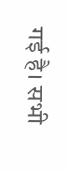गई है। सभी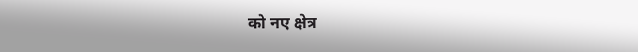को नए क्षेत्र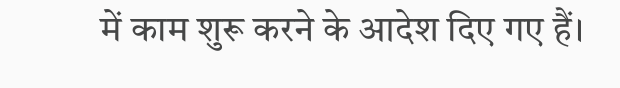में काम शुरू करने के आदेश दिए गए हैं।